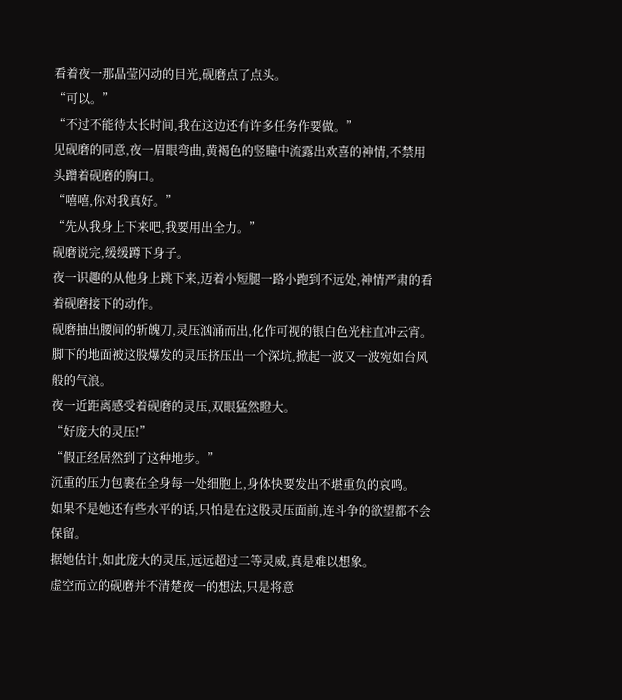看着夜一那晶莹闪动的目光,砚磨点了点头。
“可以。”
“不过不能待太长时间,我在这边还有许多任务作要做。”
见砚磨的同意,夜一眉眼弯曲,黄褐色的竖瞳中流露出欢喜的神情,不禁用头蹭着砚磨的胸口。
“嘻嘻,你对我真好。”
“先从我身上下来吧,我要用出全力。”
砚磨说完,缓缓蹲下身子。
夜一识趣的从他身上跳下来,迈着小短腿一路小跑到不远处,神情严肃的看着砚磨接下的动作。
砚磨抽出腰间的斩魄刀,灵压汹涌而出,化作可视的银白色光柱直冲云宵。
脚下的地面被这股爆发的灵压挤压出一个深坑,掀起一波又一波宛如台风般的气浪。
夜一近距离感受着砚磨的灵压,双眼猛然瞪大。
“好庞大的灵压!”
“假正经居然到了这种地步。”
沉重的压力包裹在全身每一处细胞上,身体快要发出不堪重负的哀鸣。
如果不是她还有些水平的话,只怕是在这股灵压面前,连斗争的欲望都不会保留。
据她估计,如此庞大的灵压,远远超过二等灵威,真是难以想象。
虚空而立的砚磨并不清楚夜一的想法,只是将意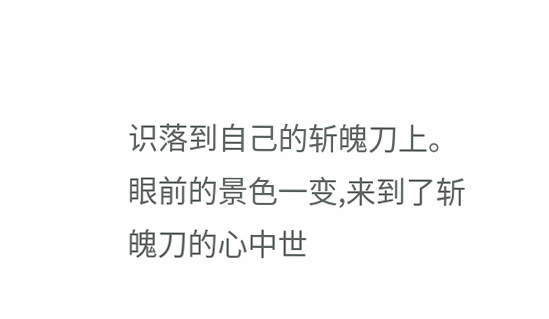识落到自己的斩魄刀上。
眼前的景色一变,来到了斩魄刀的心中世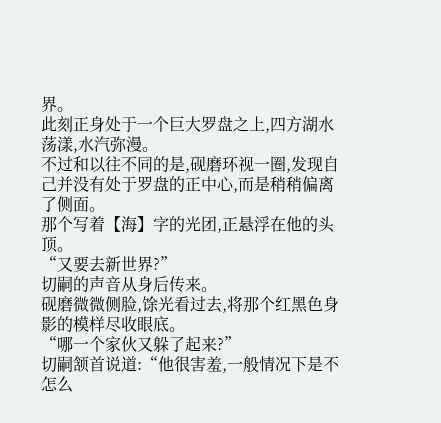界。
此刻正身处于一个巨大罗盘之上,四方湖水荡漾,水汽弥漫。
不过和以往不同的是,砚磨环视一圈,发现自己并没有处于罗盘的正中心,而是稍稍偏离了侧面。
那个写着【海】字的光团,正悬浮在他的头顶。
“又要去新世界?”
切嗣的声音从身后传来。
砚磨微微侧脸,馀光看过去,将那个红黑色身影的模样尽收眼底。
“哪一个家伙又躲了起来?”
切嗣颔首说道:“他很害羞,一般情况下是不怎么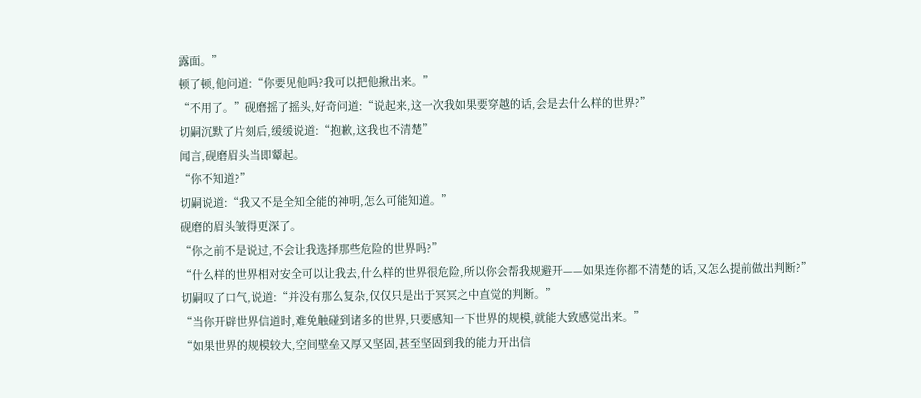露面。”
顿了顿,他问道:“你要见他吗?我可以把他揪出来。”
“不用了。”砚磨摇了摇头,好奇问道:“说起来,这一次我如果要穿越的话,会是去什么样的世界?”
切嗣沉默了片刻后,缓缓说道:“抱歉,这我也不清楚”
闻言,砚磨眉头当即颦起。
“你不知道?”
切嗣说道:“我又不是全知全能的神明,怎么可能知道。”
砚磨的眉头皱得更深了。
“你之前不是说过,不会让我选择那些危险的世界吗?”
“什么样的世界相对安全可以让我去,什么样的世界很危险,所以你会帮我规避开——如果连你都不清楚的话,又怎么提前做出判断?”
切嗣叹了口气,说道:“并没有那么复杂,仅仅只是出于冥冥之中直觉的判断。”
“当你开辟世界信道时,难免触碰到诸多的世界,只要感知一下世界的规模,就能大致感觉出来。”
“如果世界的规模较大,空间壁垒又厚又坚固,甚至坚固到我的能力开出信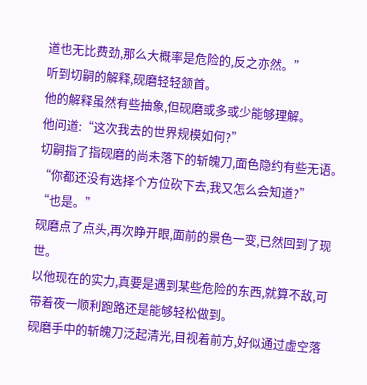道也无比费劲,那么大概率是危险的,反之亦然。”
听到切嗣的解释,砚磨轻轻颔首。
他的解释虽然有些抽象,但砚磨或多或少能够理解。
他问道:“这次我去的世界规模如何?”
切嗣指了指砚磨的尚未落下的斩魄刀,面色隐约有些无语。
“你都还没有选择个方位砍下去,我又怎么会知道?”
“也是。”
砚磨点了点头,再次睁开眼,面前的景色一变,已然回到了现世。
以他现在的实力,真要是遇到某些危险的东西,就算不敌,可带着夜一顺利跑路还是能够轻松做到。
砚磨手中的斩魄刀泛起清光,目视着前方,好似通过虚空落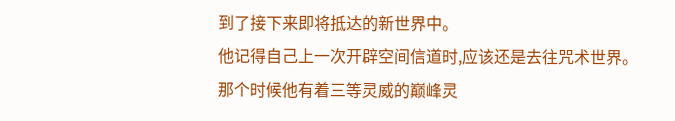到了接下来即将抵达的新世界中。
他记得自己上一次开辟空间信道时,应该还是去往咒术世界。
那个时候他有着三等灵威的巅峰灵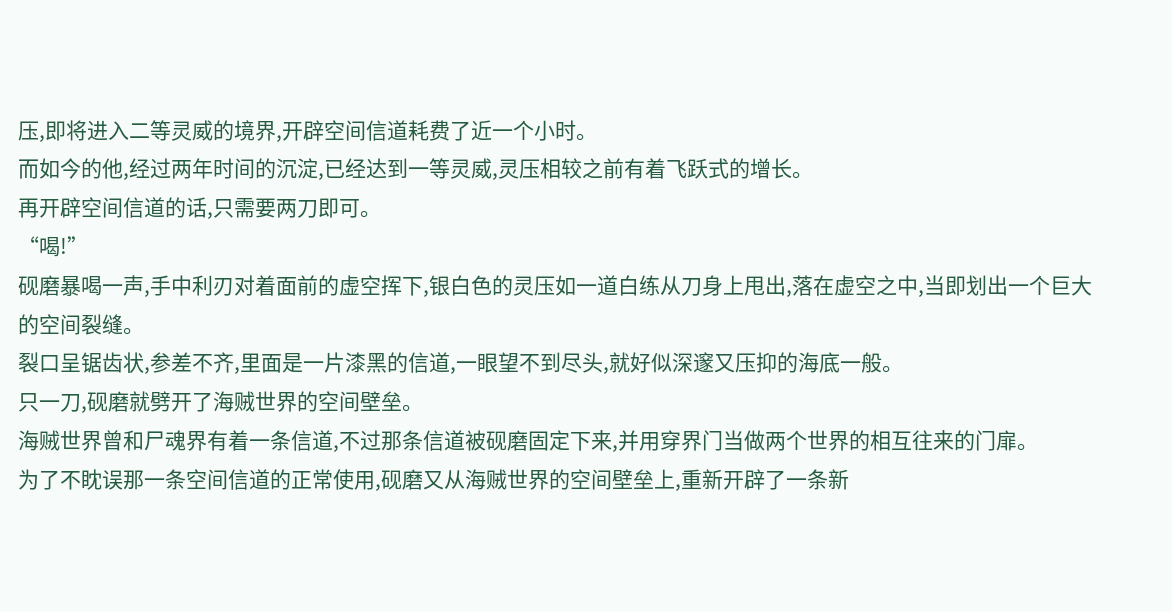压,即将进入二等灵威的境界,开辟空间信道耗费了近一个小时。
而如今的他,经过两年时间的沉淀,已经达到一等灵威,灵压相较之前有着飞跃式的增长。
再开辟空间信道的话,只需要两刀即可。
“喝!”
砚磨暴喝一声,手中利刃对着面前的虚空挥下,银白色的灵压如一道白练从刀身上甩出,落在虚空之中,当即划出一个巨大的空间裂缝。
裂口呈锯齿状,参差不齐,里面是一片漆黑的信道,一眼望不到尽头,就好似深邃又压抑的海底一般。
只一刀,砚磨就劈开了海贼世界的空间壁垒。
海贼世界曾和尸魂界有着一条信道,不过那条信道被砚磨固定下来,并用穿界门当做两个世界的相互往来的门扉。
为了不眈误那一条空间信道的正常使用,砚磨又从海贼世界的空间壁垒上,重新开辟了一条新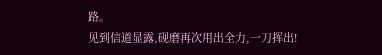路。
见到信道显露,砚磨再次用出全力,一刀挥出!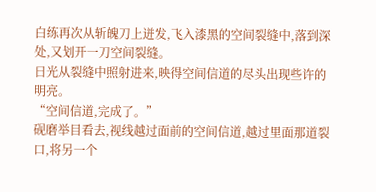白练再次从斩魄刀上迸发,飞入漆黑的空间裂缝中,落到深处,又划开一刀空间裂缝。
日光从裂缝中照射进来,映得空间信道的尽头出现些许的明亮。
“空间信道,完成了。”
砚磨举目看去,视线越过面前的空间信道,越过里面那道裂口,将另一个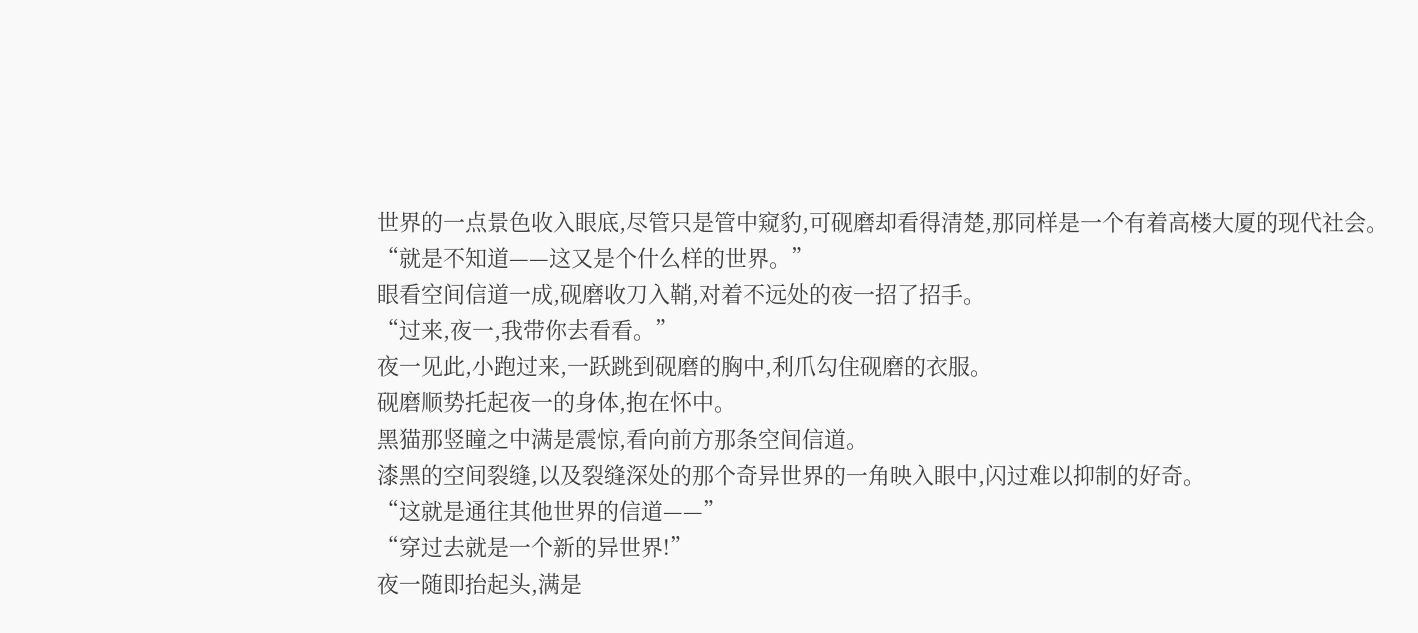世界的一点景色收入眼底,尽管只是管中窥豹,可砚磨却看得清楚,那同样是一个有着高楼大厦的现代社会。
“就是不知道——这又是个什么样的世界。”
眼看空间信道一成,砚磨收刀入鞘,对着不远处的夜一招了招手。
“过来,夜一,我带你去看看。”
夜一见此,小跑过来,一跃跳到砚磨的胸中,利爪勾住砚磨的衣服。
砚磨顺势托起夜一的身体,抱在怀中。
黑猫那竖瞳之中满是震惊,看向前方那条空间信道。
漆黑的空间裂缝,以及裂缝深处的那个奇异世界的一角映入眼中,闪过难以抑制的好奇。
“这就是通往其他世界的信道——”
“穿过去就是一个新的异世界!”
夜一随即抬起头,满是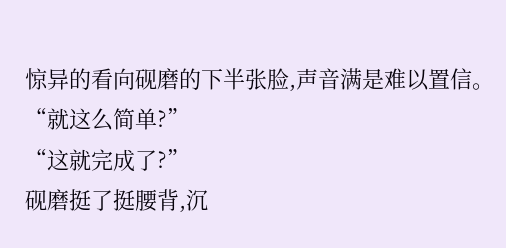惊异的看向砚磨的下半张脸,声音满是难以置信。
“就这么简单?”
“这就完成了?”
砚磨挺了挺腰背,沉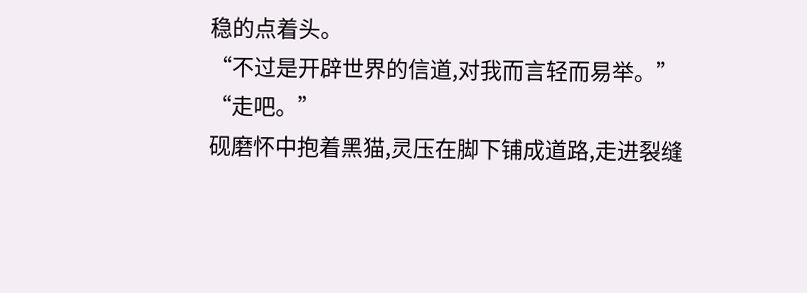稳的点着头。
“不过是开辟世界的信道,对我而言轻而易举。”
“走吧。”
砚磨怀中抱着黑猫,灵压在脚下铺成道路,走进裂缝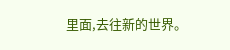里面,去往新的世界。